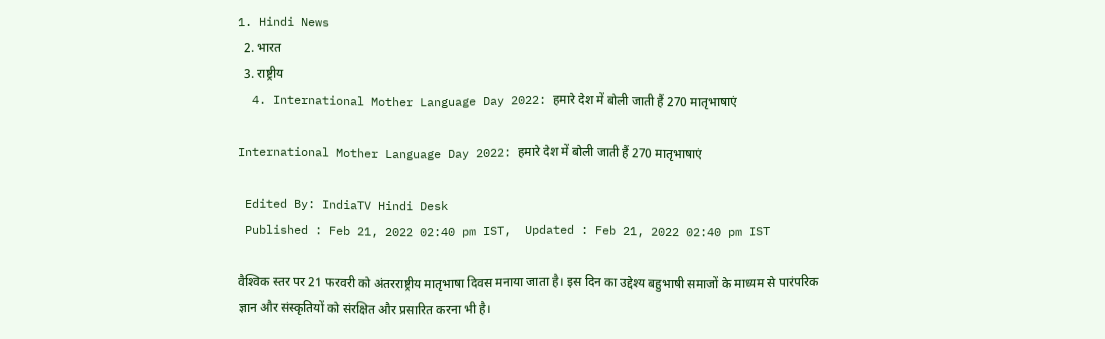1. Hindi News
  2. भारत
  3. राष्ट्रीय
  4. International Mother Language Day 2022: हमारे देश में बोली जाती हैं 270 मातृभाषाएं

International Mother Language Day 2022: हमारे देश में बोली जाती हैं 270 मातृभाषाएं

 Edited By: IndiaTV Hindi Desk
 Published : Feb 21, 2022 02:40 pm IST,  Updated : Feb 21, 2022 02:40 pm IST

वैश्‍व‍िक स्तर पर 21 फरवरी को अंतरराष्ट्रीय मातृभाषा दिवस मनाया जाता है। इस दिन का उद्देश्य बहुभाषी समाजों के माध्यम से पारंपरिक ज्ञान और संस्कृतियों को संरक्षित और प्रसारित करना भी है।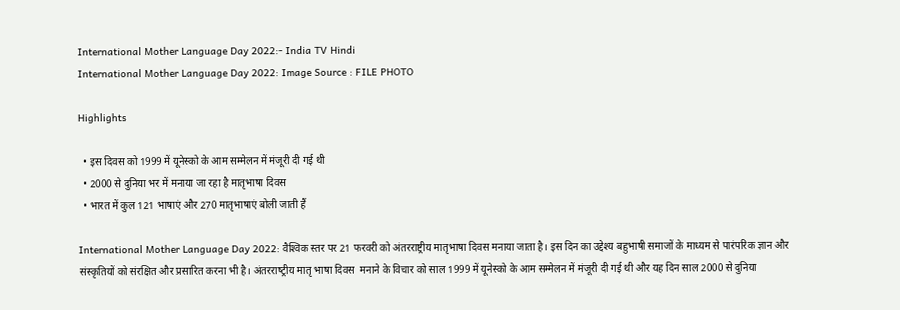International Mother Language Day 2022:- India TV Hindi
International Mother Language Day 2022: Image Source : FILE PHOTO

Highlights

  • इस दिवस को 1999 में यूनेस्को के आम सम्मेलन में मंजूरी दी गई थी
  • 2000 से दुनिया भर में मनाया जा रहा है मातृभाषा दिवस
  • भारत में कुल 121 भाषाएं और 270 मातृभाषाएं बोली जाती हैं

International Mother Language Day 2022: वैश्‍व‍िक स्तर पर 21 फरवरी को अंतरराष्ट्रीय मातृभाषा दिवस मनाया जाता है। इस दिन का उद्देश्य बहुभाषी समाजों के माध्यम से पारंपरिक ज्ञान और संस्कृतियों को संरक्षित और प्रसारित करना भी है। अंतरराष्‍ट्रीय मातृ भाषा दिवस  मनाने के विचार को साल 1999 में यूनेस्को के आम सम्मेलन में मंजूरी दी गई थी और यह दिन साल 2000 से दुनिया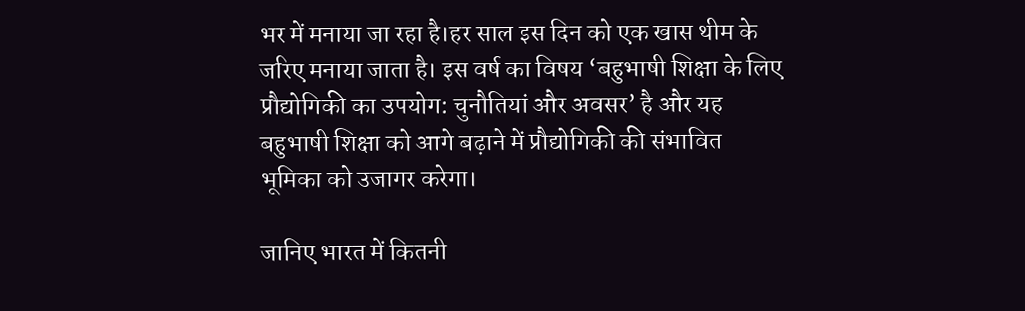भर में मनाया जा रहा है।हर साल इस दिन को एक खास थीम के जरिए मनाया जाता है। इस वर्ष का विषय ‘बहुभाषी शिक्षा के लिए प्रौद्योगिकी का उपयोग: चुनौतियां और अवसर’ है और यह बहुभाषी शिक्षा को आगे बढ़ाने में प्रौद्योगिकी की संभावित भूमिका को उजागर करेगा।

जानिए भारत में कितनी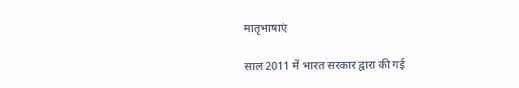मातृभाषाएं

साल 2011 में भारत सरकार द्वारा की गई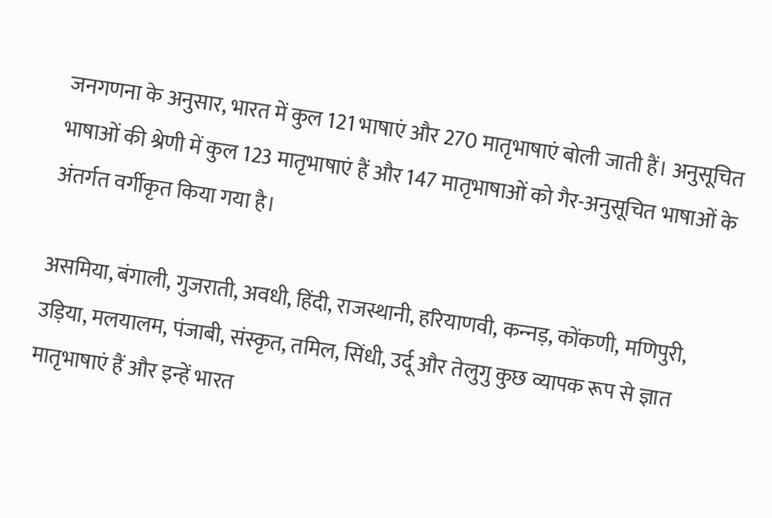जनगणना के अनुसार, भारत में कुल 121 भाषाएं और 270 मातृभाषाएं बोली जाती हैं। अनुसूचित भाषाओं की श्रेणी में कुल 123 मातृभाषाएं हैं और 147 मातृभाषाओं को गैर-अनुसूचित भाषाओं के अंतर्गत वर्गीकृत किया गया है।

असमिया, बंगाली, गुजराती, अवधी, हिंदी, राजस्थानी, हरियाणवी, कन्‍नड़, कोंकणी, मणिपुरी, उड़िया, मलयालम, पंजाबी, संस्कृत, तमिल, सिंधी, उर्दू और तेलुगु कुछ व्यापक रूप से ज्ञात मातृभाषाएं हैं और इन्हें भारत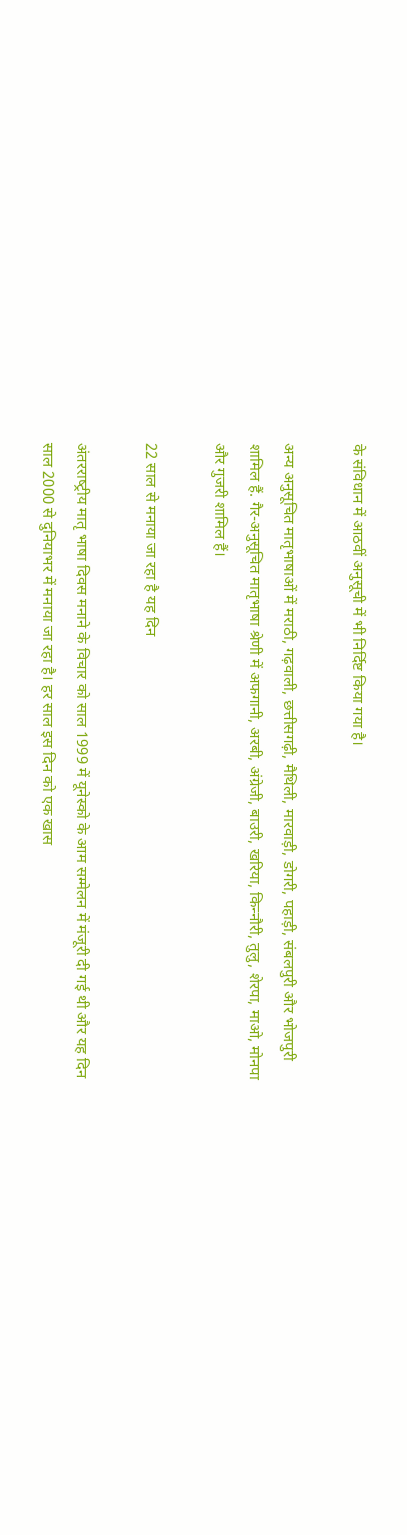के संविधान में आठवीं अनुसूची में भी निर्दिष्ट किया गया है।

अन्य अनुसूचित मातृभाषाओं में मराठी, गढ़वाली, छत्तीसगढ़ी, मैथिली, मारवाड़ी, डोगरी, पहाड़ी, संबलपुरी और भोजपुरी शामिल हैं. गैर-अनुसूचित मातृभाषा श्रेणी में अफगानी, अरबी, अंग्रेजी, बाउरी, खरिया, किन्‍नौरी, तुलु, शेरपा, माओ, मोनपा और गुजरी शामिल हैं।

22 साल से मनाया जा रहा है यह दिन

अंतरराष्‍ट्रीय मातृ भाषा दिवस मनाने के विचार को साल 1999 में यूनेस्को के आम सम्मेलन में मंजूरी दी गई थी और यह दिन साल 2000 से दुनियाभर में मनाया जा रहा है। हर साल इस दिन को एक खास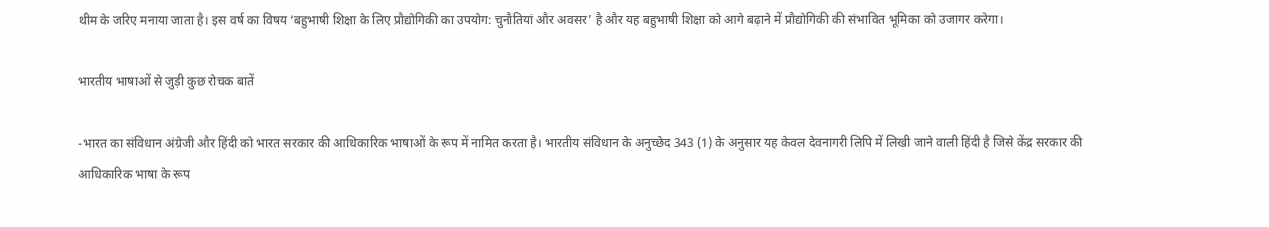थीम के जरिए मनाया जाता है। इस वर्ष का विषय ‘बहुभाषी शिक्षा के लिए प्रौद्योगिकी का उपयोग: चुनौतियां और अवसर’ है और यह बहुभाषी शिक्षा को आगे बढ़ाने में प्रौद्योगिकी की संभावित भूमिका को उजागर करेगा।

भारतीय भाषाओं से जुड़ी कुछ रोचक बातें

-भारत का संविधान अंग्रेजी और हिंदी को भारत सरकार की आधिकारिक भाषाओं के रूप में नामित करता है। भारतीय संविधान के अनुच्छेद 343 (1) के अनुसार यह केवल देवनागरी लिपि में लिखी जाने वाली हिंदी है जिसे केंद्र सरकार की आधिकारिक भाषा के रूप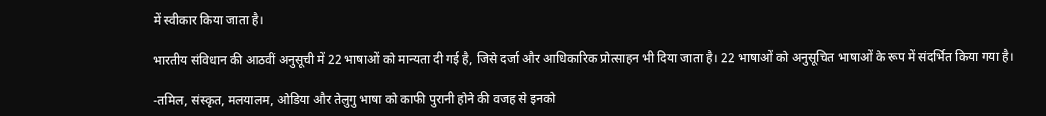में स्वीकार किया जाता है।

भारतीय संविधान की आठवीं अनुसूची में 22 भाषाओं को मान्यता दी गई है, जिसे दर्जा और आधिकारिक प्रोत्साहन भी दिया जाता है। 22 भाषाओं को अनुसूचित भाषाओं के रूप में संदर्भित किया गया है।

-तमिल, संस्कृत, मलयालम, ओडिया और तेलुगु भाषा को काफी पुरानी होने की वजह से इनको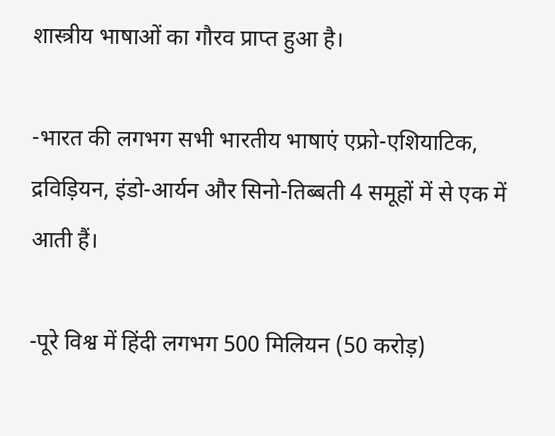शास्त्रीय भाषाओं का गौरव प्राप्त हुआ है।

-भारत की लगभग सभी भारतीय भाषाएं एफ्रो-एशियाटिक, द्रविड़ियन, इंडो-आर्यन और सिनो-तिब्बती 4 समूहों में से एक में आती हैं।

-पूरे विश्व में हिंदी लगभग 500 मिलियन (50 करोड़)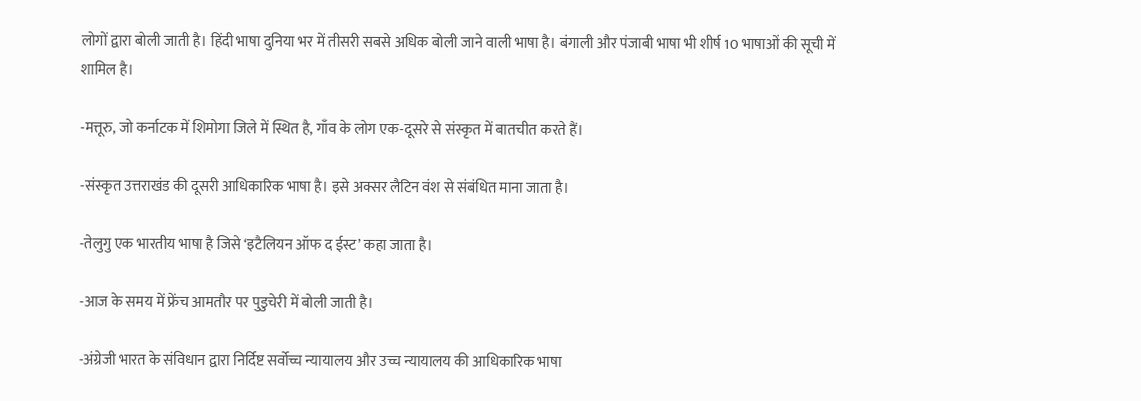लोगों द्वारा बोली जाती है। हिंदी भाषा दुनिया भर में तीसरी सबसे अधिक बोली जाने वाली भाषा है। बंगाली और पंजाबी भाषा भी शीर्ष 10 भाषाओं की सूची में शामिल है।

-मत्तूरु, जो कर्नाटक में शिमोगा जिले में स्थित है, गाँव के लोग एक-दूसरे से संस्कृत में बातचीत करते हैं।

-संस्कृत उत्तराखंड की दूसरी आधिकारिक भाषा है। इसे अक्सर लैटिन वंश से संबंधित माना जाता है।

-तेलुगु एक भारतीय भाषा है जिसे ‘इटैलियन ऑफ द ईस्ट’ कहा जाता है।

-आज के समय में फ्रेंच आमतौर पर पुडुचेरी में बोली जाती है।

-अंग्रेजी भारत के संविधान द्वारा निर्दिष्ट सर्वोच्च न्यायालय और उच्च न्यायालय की आधिकारिक भाषा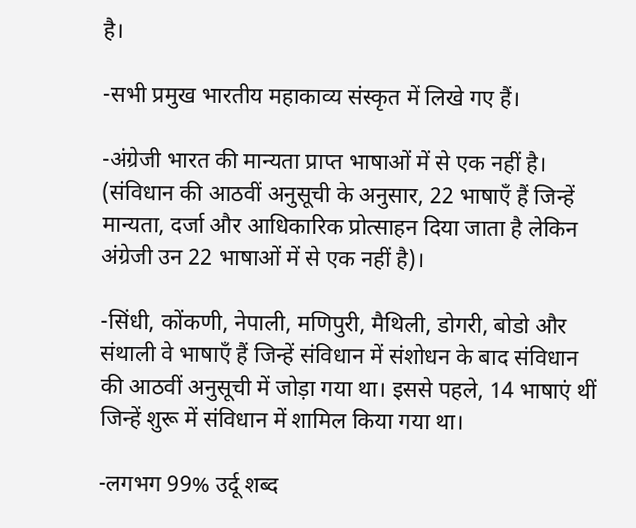है।

-सभी प्रमुख भारतीय महाकाव्य संस्कृत में लिखे गए हैं।

-अंग्रेजी भारत की मान्यता प्राप्त भाषाओं में से एक नहीं है। (संविधान की आठवीं अनुसूची के अनुसार, 22 भाषाएँ हैं जिन्हें मान्यता, दर्जा और आधिकारिक प्रोत्साहन दिया जाता है लेकिन अंग्रेजी उन 22 भाषाओं में से एक नहीं है)।

-सिंधी, कोंकणी, नेपाली, मणिपुरी, मैथिली, डोगरी, बोडो और संथाली वे भाषाएँ हैं जिन्हें संविधान में संशोधन के बाद संविधान की आठवीं अनुसूची में जोड़ा गया था। इससे पहले, 14 भाषाएं थीं जिन्हें शुरू में संविधान में शामिल किया गया था।

-लगभग 99% उर्दू शब्द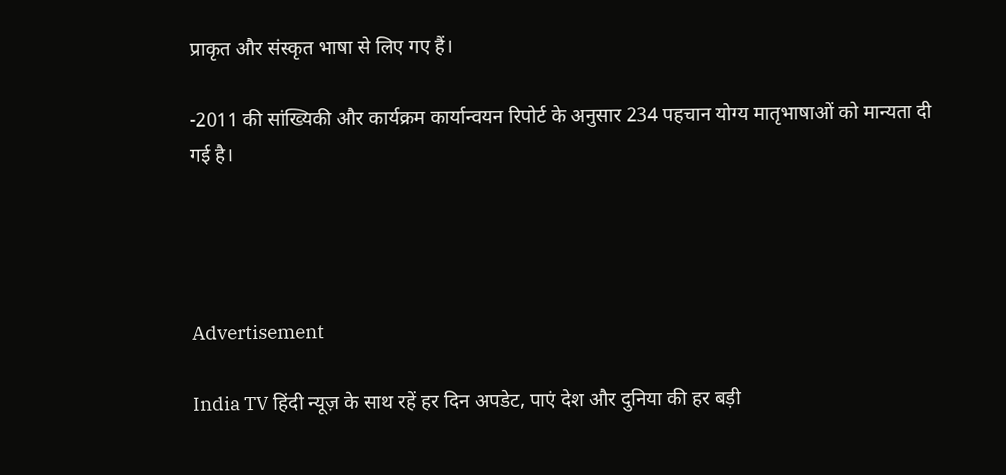प्राकृत और संस्कृत भाषा से लिए गए हैं।

-2011 की सांख्यिकी और कार्यक्रम कार्यान्वयन रिपोर्ट के अनुसार 234 पहचान योग्य मातृभाषाओं को मान्यता दी गई है।




Advertisement

India TV हिंदी न्यूज़ के साथ रहें हर दिन अपडेट, पाएं देश और दुनिया की हर बड़ी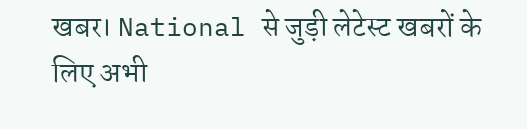खबर। National से जुड़ी लेटेस्ट खबरों के लिए अभी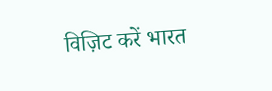विज़िट करें भारत